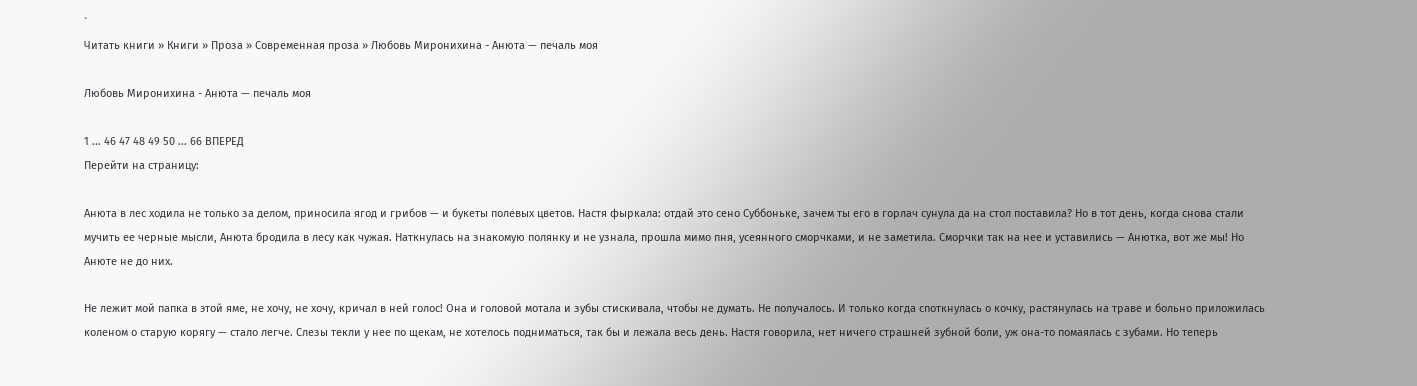`
Читать книги » Книги » Проза » Современная проза » Любовь Миронихина - Анюта — печаль моя

Любовь Миронихина - Анюта — печаль моя

1 ... 46 47 48 49 50 ... 66 ВПЕРЕД
Перейти на страницу:

Анюта в лес ходила не только за делом, приносила ягод и грибов — и букеты полевых цветов. Настя фыркала: отдай это сено Суббоньке, зачем ты его в горлач сунула да на стол поставила? Но в тот день, когда снова стали мучить ее черные мысли, Анюта бродила в лесу как чужая. Наткнулась на знакомую полянку и не узнала, прошла мимо пня, усеянного сморчками, и не заметила. Сморчки так на нее и уставились — Анютка, вот же мы! Но Анюте не до них.

Не лежит мой папка в этой яме, не хочу, не хочу, кричал в ней голос! Она и головой мотала и зубы стискивала, чтобы не думать. Не получалось. И только когда споткнулась о кочку, растянулась на траве и больно приложилась коленом о старую корягу — стало легче. Слезы текли у нее по щекам, не хотелось подниматься, так бы и лежала весь день. Настя говорила, нет ничего страшней зубной боли, уж она-то помаялась с зубами. Но теперь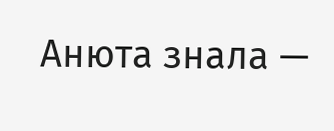Анюта знала —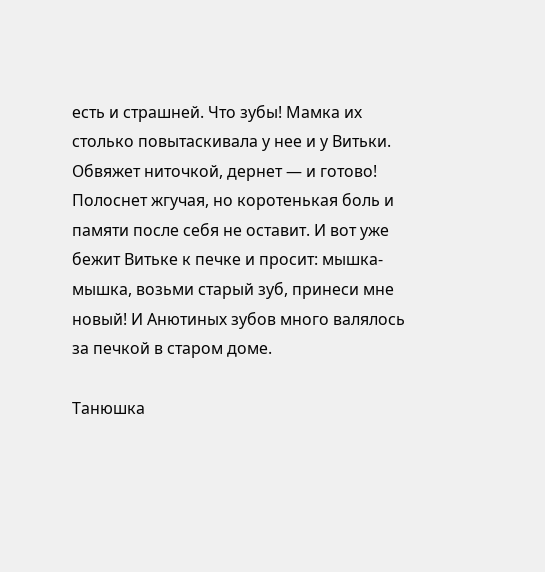есть и страшней. Что зубы! Мамка их столько повытаскивала у нее и у Витьки. Обвяжет ниточкой, дернет — и готово! Полоснет жгучая, но коротенькая боль и памяти после себя не оставит. И вот уже бежит Витьке к печке и просит: мышка-мышка, возьми старый зуб, принеси мне новый! И Анютиных зубов много валялось за печкой в старом доме.

Танюшка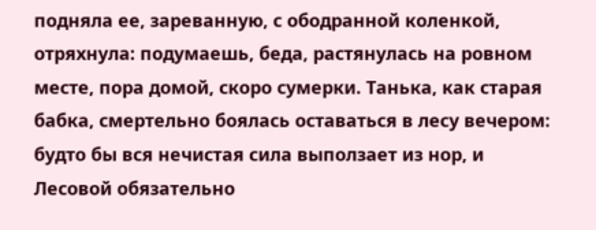подняла ее, зареванную, с ободранной коленкой, отряхнула: подумаешь, беда, растянулась на ровном месте, пора домой, скоро сумерки. Танька, как старая бабка, смертельно боялась оставаться в лесу вечером: будто бы вся нечистая сила выползает из нор, и Лесовой обязательно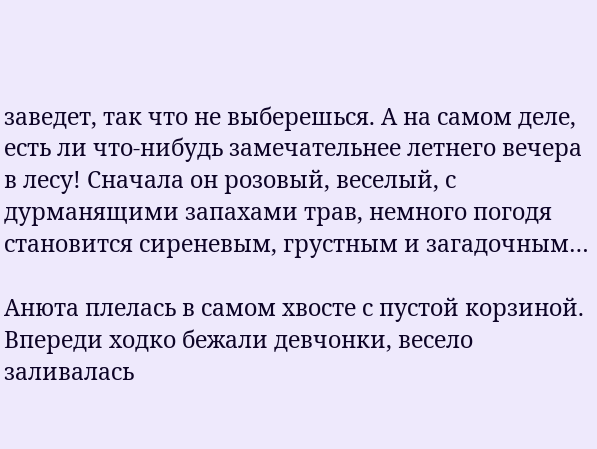заведет, так что не выберешься. А на самом деле, есть ли что-нибудь замечательнее летнего вечера в лесу! Сначала он розовый, веселый, с дурманящими запахами трав, немного погодя становится сиреневым, грустным и загадочным…

Анюта плелась в самом хвосте с пустой корзиной. Впереди ходко бежали девчонки, весело заливалась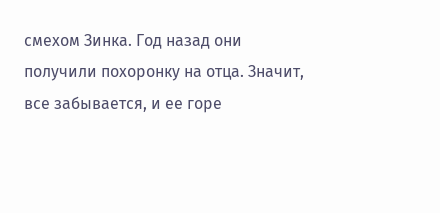смехом Зинка. Год назад они получили похоронку на отца. Значит, все забывается, и ее горе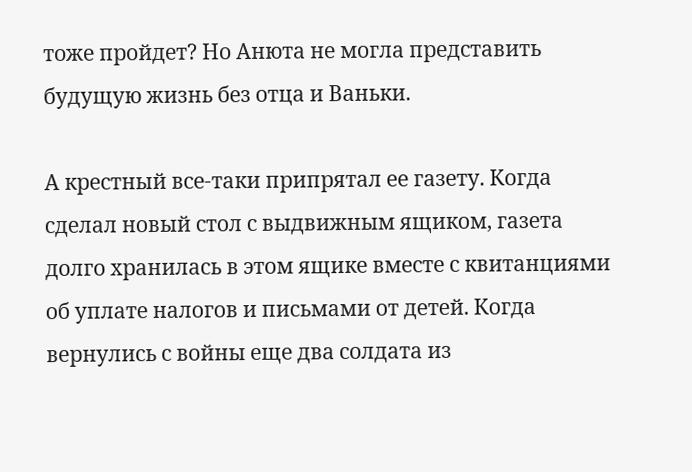тоже пройдет? Но Анюта не могла представить будущую жизнь без отца и Ваньки.

А крестный все-таки припрятал ее газету. Когда сделал новый стол с выдвижным ящиком, газета долго хранилась в этом ящике вместе с квитанциями об уплате налогов и письмами от детей. Когда вернулись с войны еще два солдата из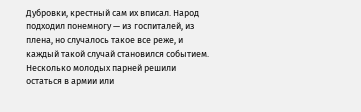Дубровки, крестный сам их вписал. Народ подходил понемногу — из госпиталей, из плена, но случалось такое все реже, и каждый такой случай становился событием. Несколько молодых парней решили остаться в армии или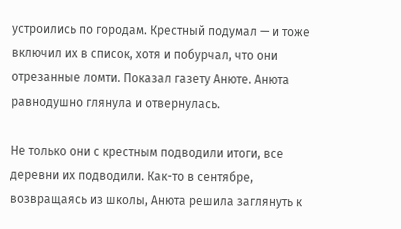устроились по городам. Крестный подумал — и тоже включил их в список, хотя и побурчал, что они отрезанные ломти. Показал газету Анюте. Анюта равнодушно глянула и отвернулась.

Не только они с крестным подводили итоги, все деревни их подводили. Как-то в сентябре, возвращаясь из школы, Анюта решила заглянуть к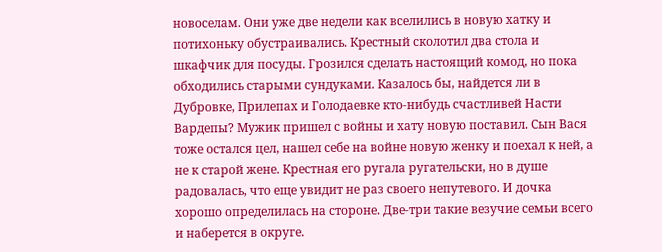новоселам. Они уже две недели как вселились в новую хатку и потихоньку обустраивались. Крестный сколотил два стола и шкафчик для посуды. Грозился сделать настоящий комод, но пока обходились старыми сундуками. Казалось бы, найдется ли в Дубровке, Прилепах и Голодаевке кто-нибудь счастливей Насти Вардепы? Мужик пришел с войны и хату новую поставил. Сын Вася тоже остался цел, нашел себе на войне новую женку и поехал к ней, а не к старой жене. Крестная его ругала ругательски, но в душе радовалась, что еще увидит не раз своего непутевого. И дочка хорошо определилась на стороне. Две-три такие везучие семьи всего и наберется в округе.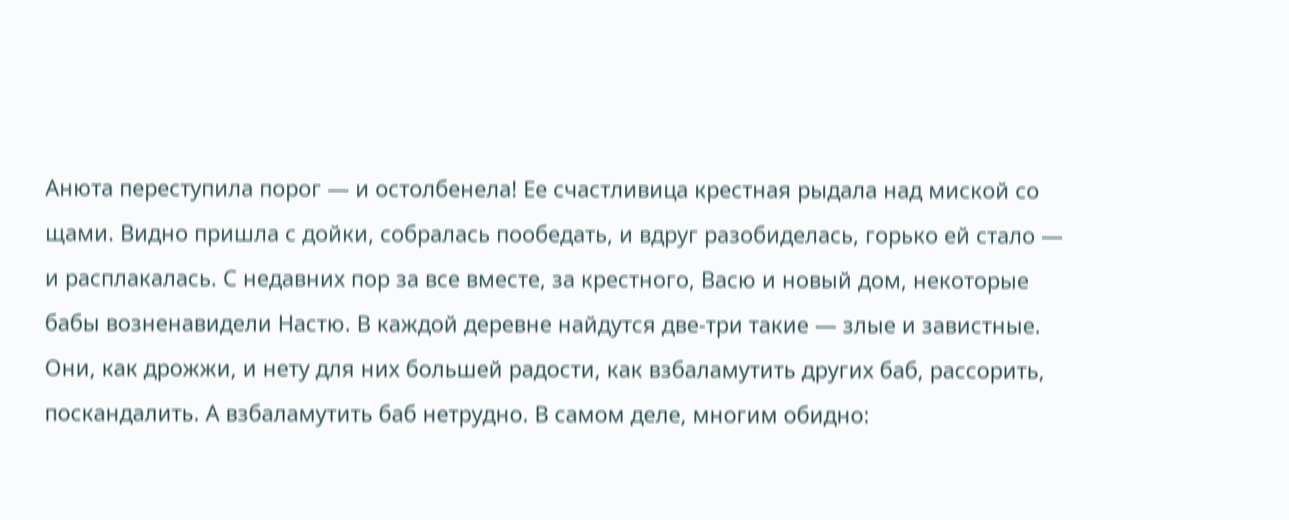Анюта переступила порог — и остолбенела! Ее счастливица крестная рыдала над миской со щами. Видно пришла с дойки, собралась пообедать, и вдруг разобиделась, горько ей стало — и расплакалась. С недавних пор за все вместе, за крестного, Васю и новый дом, некоторые бабы возненавидели Настю. В каждой деревне найдутся две-три такие — злые и завистные. Они, как дрожжи, и нету для них большей радости, как взбаламутить других баб, рассорить, поскандалить. А взбаламутить баб нетрудно. В самом деле, многим обидно: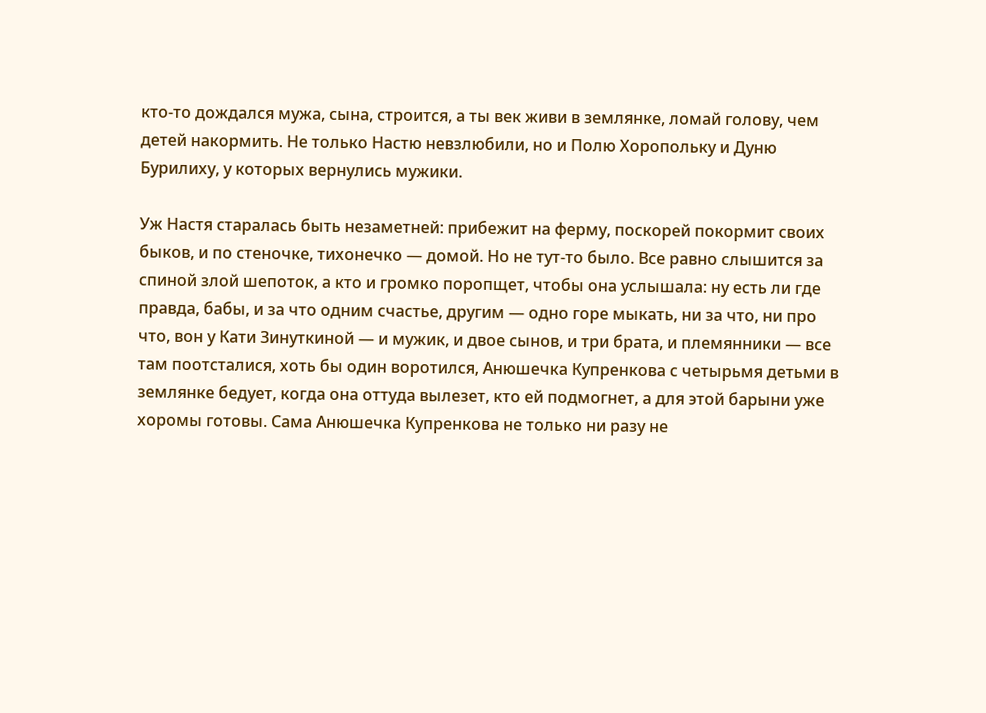кто-то дождался мужа, сына, строится, а ты век живи в землянке, ломай голову, чем детей накормить. Не только Настю невзлюбили, но и Полю Хоропольку и Дуню Бурилиху, у которых вернулись мужики.

Уж Настя старалась быть незаметней: прибежит на ферму, поскорей покормит своих быков, и по стеночке, тихонечко — домой. Но не тут-то было. Все равно слышится за спиной злой шепоток, а кто и громко поропщет, чтобы она услышала: ну есть ли где правда, бабы, и за что одним счастье, другим — одно горе мыкать, ни за что, ни про что, вон у Кати Зинуткиной — и мужик, и двое сынов, и три брата, и племянники — все там поотсталися, хоть бы один воротился, Анюшечка Купренкова с четырьмя детьми в землянке бедует, когда она оттуда вылезет, кто ей подмогнет, а для этой барыни уже хоромы готовы. Сама Анюшечка Купренкова не только ни разу не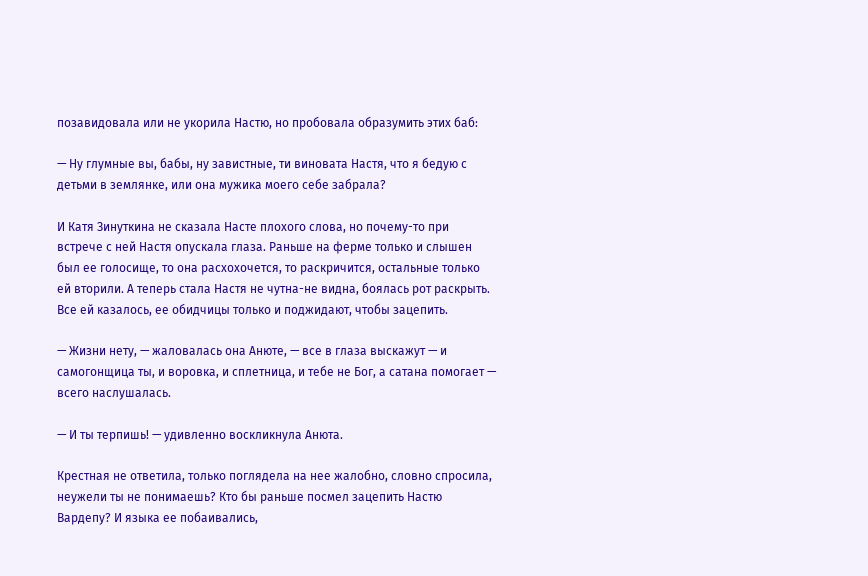позавидовала или не укорила Настю, но пробовала образумить этих баб:

— Ну глумные вы, бабы, ну завистные, ти виновата Настя, что я бедую с детьми в землянке, или она мужика моего себе забрала?

И Катя Зинуткина не сказала Насте плохого слова, но почему-то при встрече с ней Настя опускала глаза. Раньше на ферме только и слышен был ее голосище, то она расхохочется, то раскричится, остальные только ей вторили. А теперь стала Настя не чутна-не видна, боялась рот раскрыть. Все ей казалось, ее обидчицы только и поджидают, чтобы зацепить.

— Жизни нету, — жаловалась она Анюте, — все в глаза выскажут — и самогонщица ты, и воровка, и сплетница, и тебе не Бог, а сатана помогает — всего наслушалась.

— И ты терпишь! — удивленно воскликнула Анюта.

Крестная не ответила, только поглядела на нее жалобно, словно спросила, неужели ты не понимаешь? Кто бы раньше посмел зацепить Настю Вардепу? И языка ее побаивались,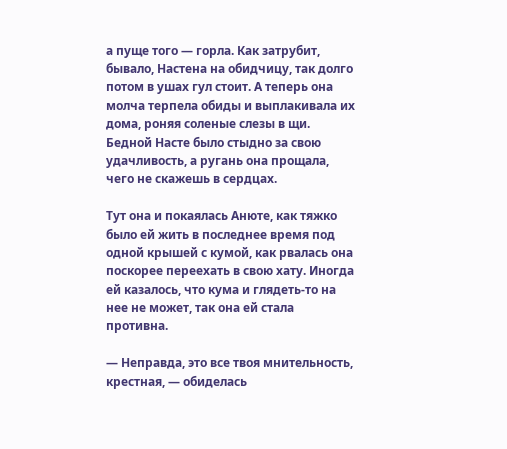а пуще того — горла. Как затрубит, бывало, Настена на обидчицу, так долго потом в ушах гул стоит. А теперь она молча терпела обиды и выплакивала их дома, роняя соленые слезы в щи. Бедной Насте было стыдно за свою удачливость, а ругань она прощала, чего не скажешь в сердцах.

Тут она и покаялась Анюте, как тяжко было ей жить в последнее время под одной крышей с кумой, как рвалась она поскорее переехать в свою хату. Иногда ей казалось, что кума и глядеть-то на нее не может, так она ей стала противна.

— Неправда, это все твоя мнительность, крестная, — обиделась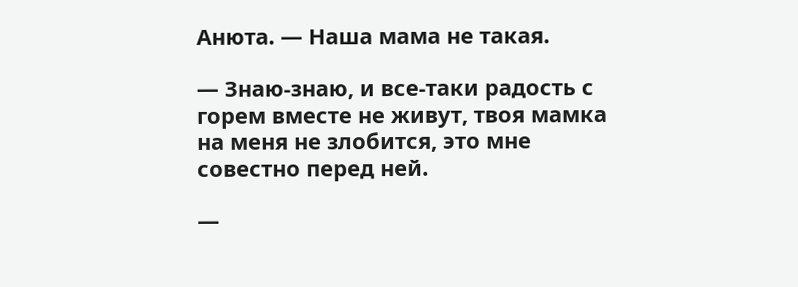Анюта. — Наша мама не такая.

— Знаю-знаю, и все-таки радость с горем вместе не живут, твоя мамка на меня не злобится, это мне совестно перед ней.

—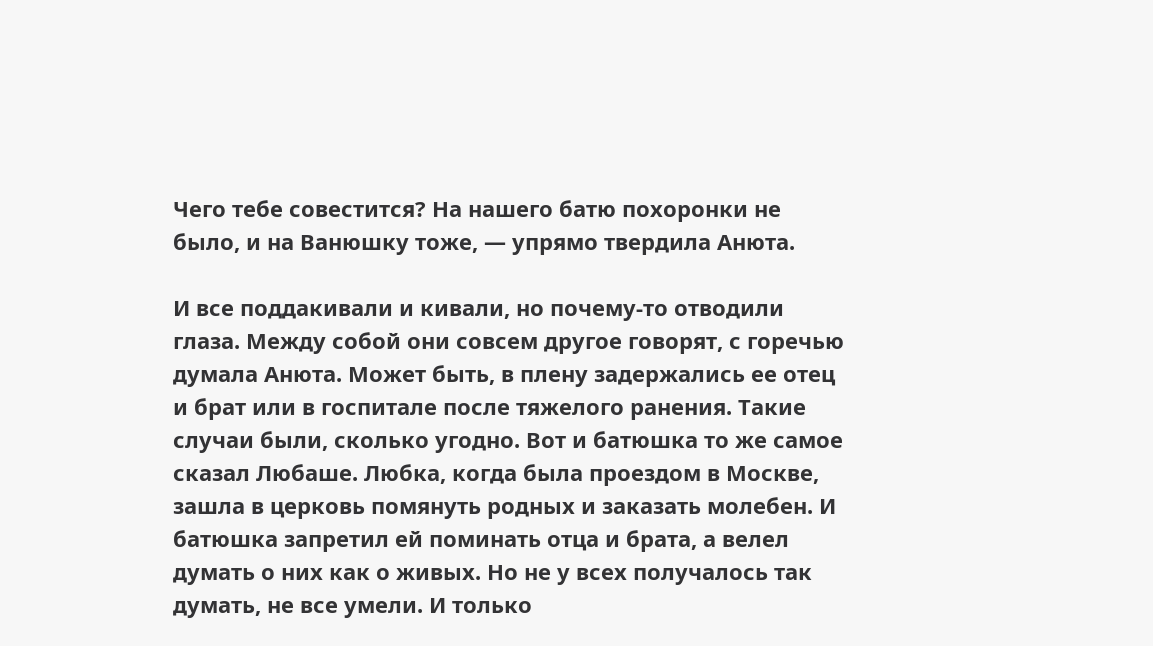Чего тебе совестится? На нашего батю похоронки не было, и на Ванюшку тоже, — упрямо твердила Анюта.

И все поддакивали и кивали, но почему-то отводили глаза. Между собой они совсем другое говорят, с горечью думала Анюта. Может быть, в плену задержались ее отец и брат или в госпитале после тяжелого ранения. Такие случаи были, сколько угодно. Вот и батюшка то же самое сказал Любаше. Любка, когда была проездом в Москве, зашла в церковь помянуть родных и заказать молебен. И батюшка запретил ей поминать отца и брата, а велел думать о них как о живых. Но не у всех получалось так думать, не все умели. И только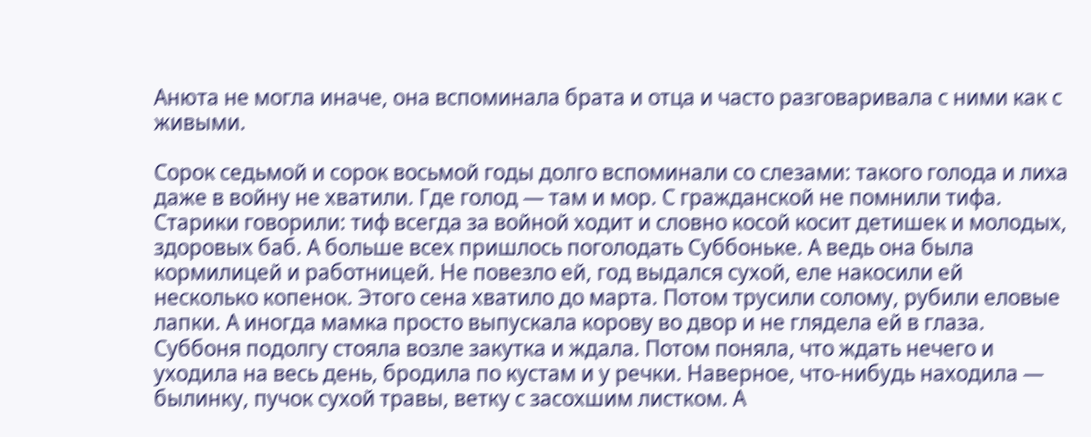Анюта не могла иначе, она вспоминала брата и отца и часто разговаривала с ними как с живыми.

Сорок седьмой и сорок восьмой годы долго вспоминали со слезами: такого голода и лиха даже в войну не хватили. Где голод — там и мор. С гражданской не помнили тифа. Старики говорили: тиф всегда за войной ходит и словно косой косит детишек и молодых, здоровых баб. А больше всех пришлось поголодать Суббоньке. А ведь она была кормилицей и работницей. Не повезло ей, год выдался сухой, еле накосили ей несколько копенок. Этого сена хватило до марта. Потом трусили солому, рубили еловые лапки. А иногда мамка просто выпускала корову во двор и не глядела ей в глаза. Суббоня подолгу стояла возле закутка и ждала. Потом поняла, что ждать нечего и уходила на весь день, бродила по кустам и у речки. Наверное, что-нибудь находила — былинку, пучок сухой травы, ветку с засохшим листком. А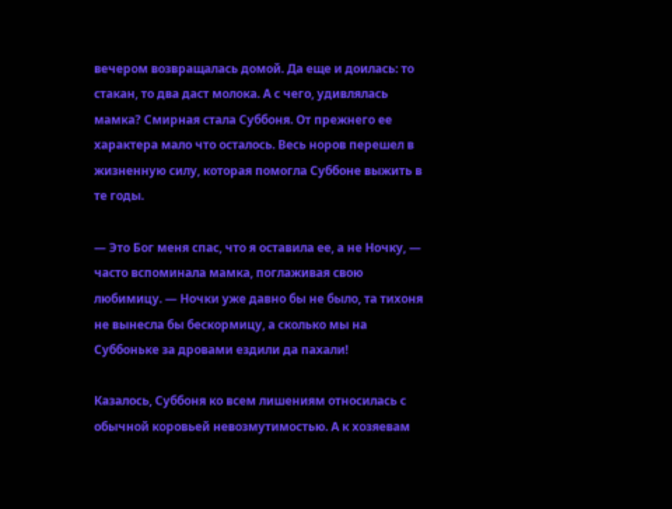вечером возвращалась домой. Да еще и доилась: то стакан, то два даст молока. А с чего, удивлялась мамка? Смирная стала Суббоня. От прежнего ее характера мало что осталось. Весь норов перешел в жизненную силу, которая помогла Суббоне выжить в те годы.

— Это Бог меня спас, что я оставила ее, а не Ночку, — часто вспоминала мамка, поглаживая свою любимицу. — Ночки уже давно бы не было, та тихоня не вынесла бы бескормицу, а сколько мы на Суббоньке за дровами ездили да пахали!

Казалось, Суббоня ко всем лишениям относилась с обычной коровьей невозмутимостью. А к хозяевам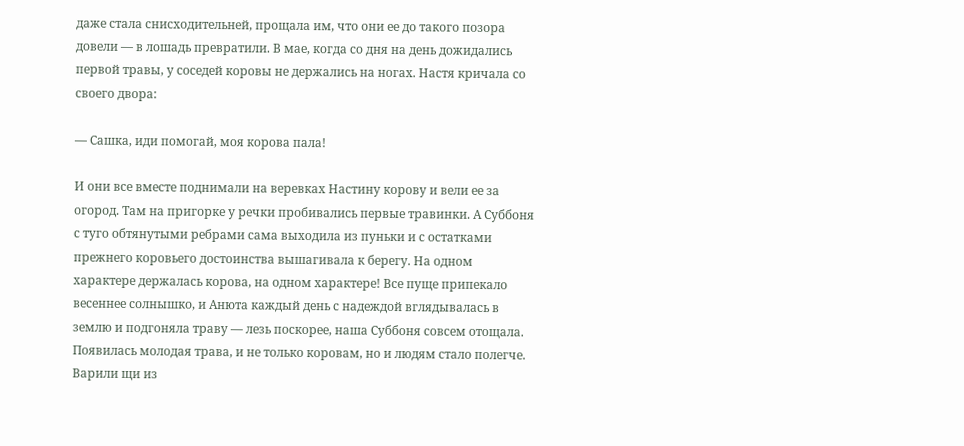даже стала снисходительней, прощала им, что они ее до такого позора довели — в лошадь превратили. В мае, когда со дня на день дожидались первой травы, у соседей коровы не держались на ногах. Настя кричала со своего двора:

— Сашка, иди помогай, моя корова пала!

И они все вместе поднимали на веревках Настину корову и вели ее за огород. Там на пригорке у речки пробивались первые травинки. А Суббоня с туго обтянутыми ребрами сама выходила из пуньки и с остатками прежнего коровьего достоинства вышагивала к берегу. На одном характере держалась корова, на одном характере! Все пуще припекало весеннее солнышко, и Анюта каждый день с надеждой вглядывалась в землю и подгоняла траву — лезь поскорее, наша Суббоня совсем отощала. Появилась молодая трава, и не только коровам, но и людям стало полегче. Варили щи из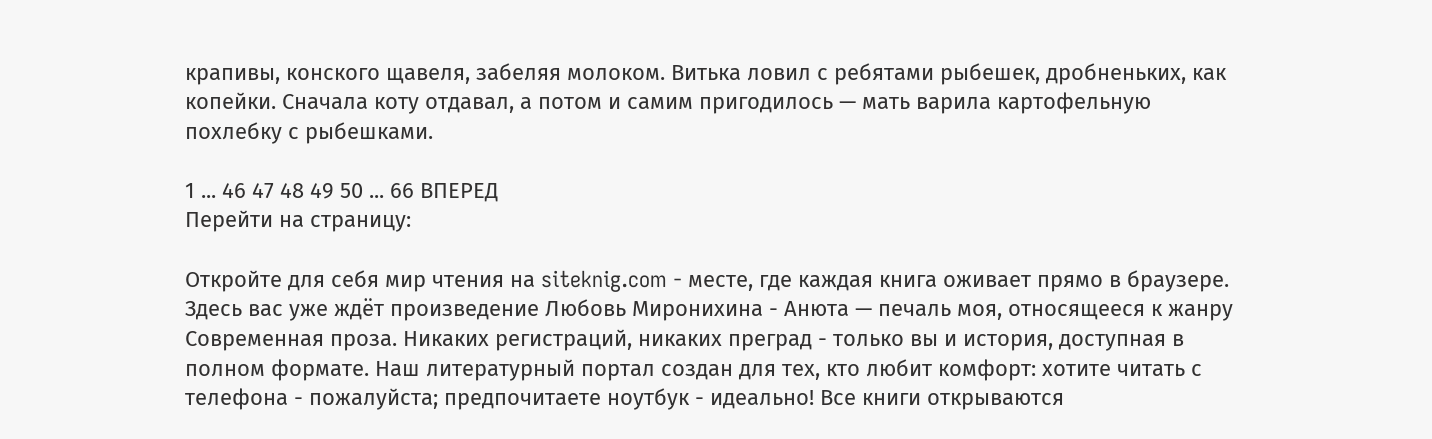крапивы, конского щавеля, забеляя молоком. Витька ловил с ребятами рыбешек, дробненьких, как копейки. Сначала коту отдавал, а потом и самим пригодилось — мать варила картофельную похлебку с рыбешками.

1 ... 46 47 48 49 50 ... 66 ВПЕРЕД
Перейти на страницу:

Откройте для себя мир чтения на siteknig.com - месте, где каждая книга оживает прямо в браузере. Здесь вас уже ждёт произведение Любовь Миронихина - Анюта — печаль моя, относящееся к жанру Современная проза. Никаких регистраций, никаких преград - только вы и история, доступная в полном формате. Наш литературный портал создан для тех, кто любит комфорт: хотите читать с телефона - пожалуйста; предпочитаете ноутбук - идеально! Все книги открываются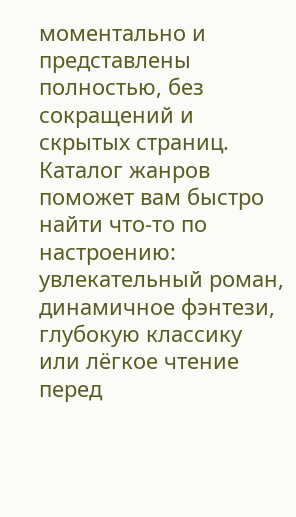моментально и представлены полностью, без сокращений и скрытых страниц. Каталог жанров поможет вам быстро найти что-то по настроению: увлекательный роман, динамичное фэнтези, глубокую классику или лёгкое чтение перед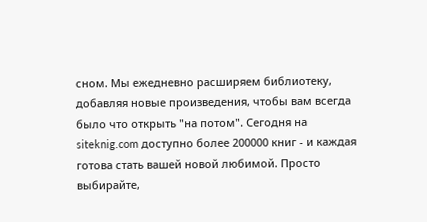сном. Мы ежедневно расширяем библиотеку, добавляя новые произведения, чтобы вам всегда было что открыть "на потом". Сегодня на siteknig.com доступно более 200000 книг - и каждая готова стать вашей новой любимой. Просто выбирайте,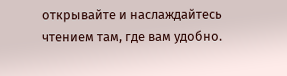открывайте и наслаждайтесь чтением там, где вам удобно.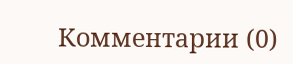Комментарии (0)